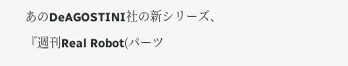あのDeAGOSTINI社の新シリーズ、『週刊Real Robot(パーツ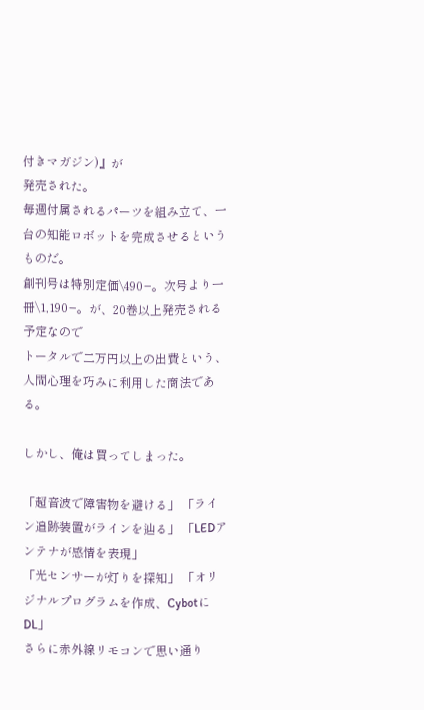付きマガジン)』が
発売された。
毎週付属されるパーツを組み立て、一台の知能ロボットを完成させるというものだ。
創刊号は特別定価\490−。次号より一冊\1,190−。が、20巻以上発売される予定なので
トータルで二万円以上の出費という、人間心理を巧みに利用した商法である。

しかし、俺は買ってしまった。

「超音波で障害物を避ける」 「ライン追跡装置がラインを辿る」 「LEDアンテナが感情を表現」
「光センサーが灯りを探知」 「オリジナルプログラムを作成、CybotにDL」
さらに赤外線リモコンで思い通り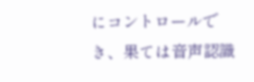にコントロールでき、果ては音声認識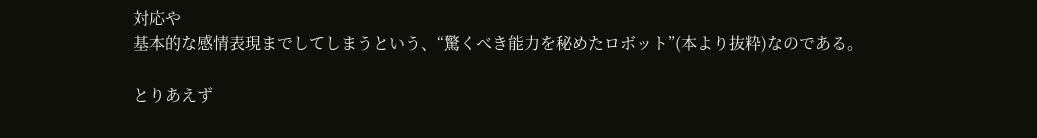対応や
基本的な感情表現までしてしまうという、“驚くべき能力を秘めたロボット”(本より抜粋)なのである。

とりあえず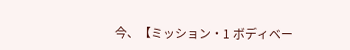今、【ミッション・1 ボディベー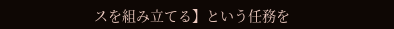スを組み立てる】という任務を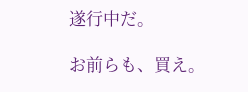遂行中だ。

お前らも、買え。